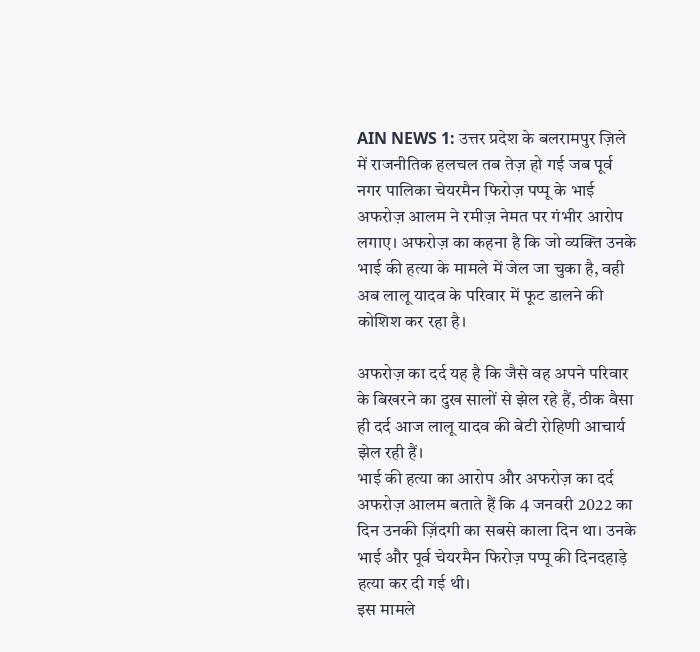AIN NEWS 1: उत्तर प्रदेश के बलरामपुर ज़िले में राजनीतिक हलचल तब तेज़ हो गई जब पूर्व नगर पालिका चेयरमैन फिरोज़ पप्पू के भाई अफरोज़ आलम ने रमीज़ नेमत पर गंभीर आरोप लगाए। अफरोज़ का कहना है कि जो व्यक्ति उनके भाई की हत्या के मामले में जेल जा चुका है, वही अब लालू यादव के परिवार में फूट डालने की कोशिश कर रहा है।

अफरोज़ का दर्द यह है कि जैसे वह अपने परिवार के बिखरने का दुख सालों से झेल रहे हैं, ठीक वैसा ही दर्द आज लालू यादव की बेटी रोहिणी आचार्य झेल रही हैं।
भाई की हत्या का आरोप और अफरोज़ का दर्द
अफरोज़ आलम बताते हैं कि 4 जनवरी 2022 का दिन उनकी ज़िंदगी का सबसे काला दिन था। उनके भाई और पूर्व चेयरमैन फिरोज़ पप्पू की दिनदहाड़े हत्या कर दी गई थी।
इस मामले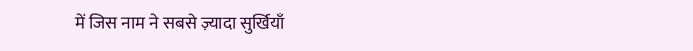में जिस नाम ने सबसे ज़्यादा सुर्खियाँ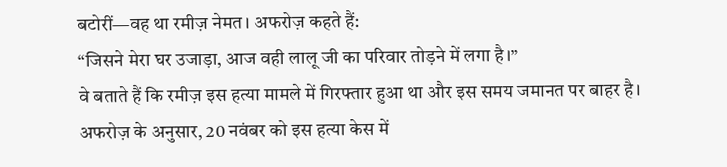बटोरीं—वह था रमीज़ नेमत। अफरोज़ कहते हैं:
“जिसने मेरा घर उजाड़ा, आज वही लालू जी का परिवार तोड़ने में लगा है।”
वे बताते हैं कि रमीज़ इस हत्या मामले में गिरफ्तार हुआ था और इस समय जमानत पर बाहर है।
अफरोज़ के अनुसार, 20 नवंबर को इस हत्या केस में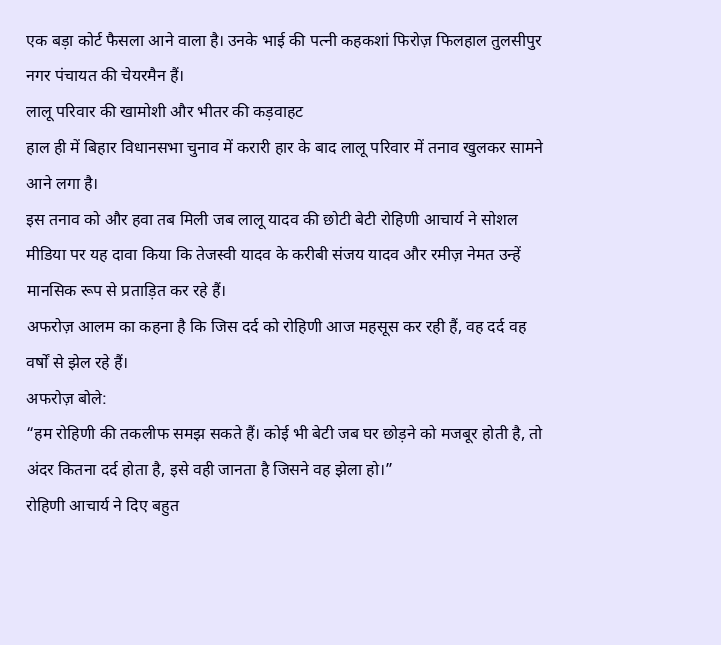एक बड़ा कोर्ट फैसला आने वाला है। उनके भाई की पत्नी कहकशां फिरोज़ फिलहाल तुलसीपुर नगर पंचायत की चेयरमैन हैं।
लालू परिवार की खामोशी और भीतर की कड़वाहट
हाल ही में बिहार विधानसभा चुनाव में करारी हार के बाद लालू परिवार में तनाव खुलकर सामने आने लगा है।
इस तनाव को और हवा तब मिली जब लालू यादव की छोटी बेटी रोहिणी आचार्य ने सोशल मीडिया पर यह दावा किया कि तेजस्वी यादव के करीबी संजय यादव और रमीज़ नेमत उन्हें मानसिक रूप से प्रताड़ित कर रहे हैं।
अफरोज़ आलम का कहना है कि जिस दर्द को रोहिणी आज महसूस कर रही हैं, वह दर्द वह वर्षों से झेल रहे हैं।
अफरोज़ बोले:
“हम रोहिणी की तकलीफ समझ सकते हैं। कोई भी बेटी जब घर छोड़ने को मजबूर होती है, तो अंदर कितना दर्द होता है, इसे वही जानता है जिसने वह झेला हो।”
रोहिणी आचार्य ने दिए बहुत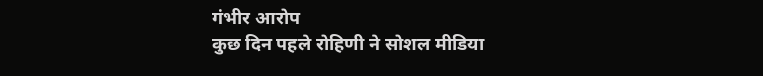गंभीर आरोप
कुछ दिन पहले रोहिणी ने सोशल मीडिया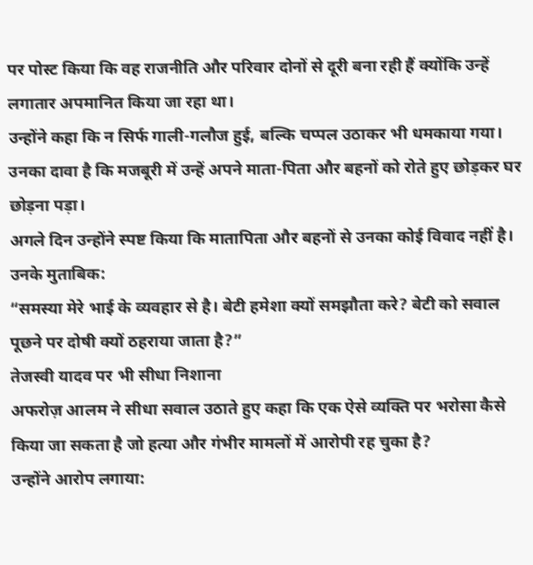पर पोस्ट किया कि वह राजनीति और परिवार दोनों से दूरी बना रही हैं क्योंकि उन्हें लगातार अपमानित किया जा रहा था।
उन्होंने कहा कि न सिर्फ गाली-गलौज हुई, बल्कि चप्पल उठाकर भी धमकाया गया।
उनका दावा है कि मजबूरी में उन्हें अपने माता-पिता और बहनों को रोते हुए छोड़कर घर छोड़ना पड़ा।
अगले दिन उन्होंने स्पष्ट किया कि मातापिता और बहनों से उनका कोई विवाद नहीं है। उनके मुताबिक:
“समस्या मेरे भाई के व्यवहार से है। बेटी हमेशा क्यों समझौता करे? बेटी को सवाल पूछने पर दोषी क्यों ठहराया जाता है?”
तेजस्वी यादव पर भी सीधा निशाना
अफरोज़ आलम ने सीधा सवाल उठाते हुए कहा कि एक ऐसे व्यक्ति पर भरोसा कैसे किया जा सकता है जो हत्या और गंभीर मामलों में आरोपी रह चुका है?
उन्होंने आरोप लगाया: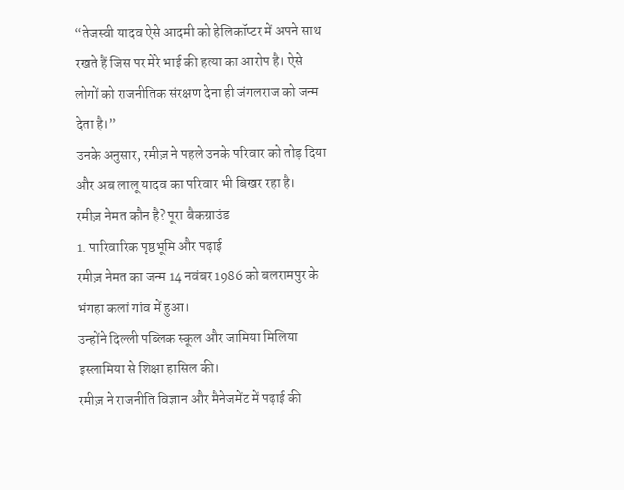“तेजस्वी यादव ऐसे आदमी को हेलिकॉप्टर में अपने साथ रखते हैं जिस पर मेरे भाई की हत्या का आरोप है। ऐसे लोगों को राजनीतिक संरक्षण देना ही जंगलराज को जन्म देता है।”
उनके अनुसार, रमीज़ ने पहले उनके परिवार को तोड़ दिया और अब लालू यादव का परिवार भी बिखर रहा है।
रमीज़ नेमत कौन है? पूरा बैकग्राउंड
1. पारिवारिक पृष्ठभूमि और पढ़ाई
रमीज़ नेमत का जन्म 14 नवंबर 1986 को बलरामपुर के भंगहा कलां गांव में हुआ।
उन्होंने दिल्ली पब्लिक स्कूल और जामिया मिलिया इस्लामिया से शिक्षा हासिल की।
रमीज़ ने राजनीति विज्ञान और मैनेजमेंट में पढ़ाई की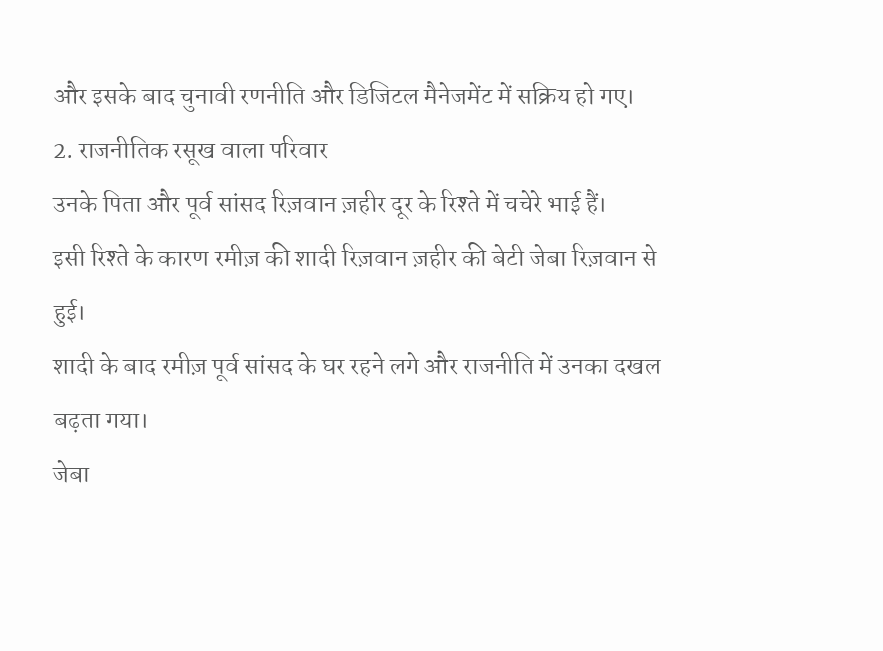और इसके बाद चुनावी रणनीति और डिजिटल मैनेजमेंट में सक्रिय हो गए।
2. राजनीतिक रसूख वाला परिवार
उनके पिता और पूर्व सांसद रिज़वान ज़हीर दूर के रिश्ते में चचेरे भाई हैं।
इसी रिश्ते के कारण रमीज़ की शादी रिज़वान ज़हीर की बेटी जेबा रिज़वान से हुई।
शादी के बाद रमीज़ पूर्व सांसद के घर रहने लगे और राजनीति में उनका दखल बढ़ता गया।
जेबा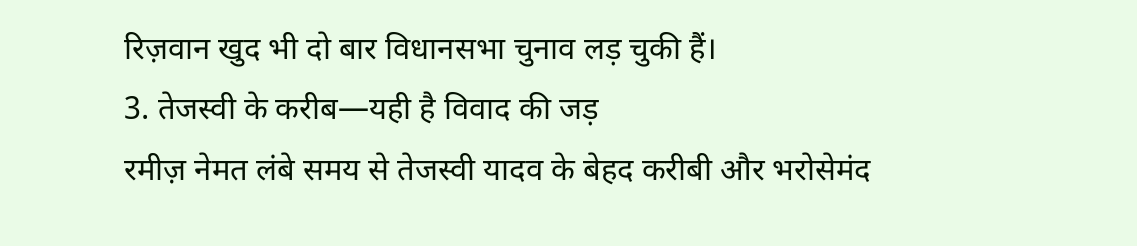रिज़वान खुद भी दो बार विधानसभा चुनाव लड़ चुकी हैं।
3. तेजस्वी के करीब—यही है विवाद की जड़
रमीज़ नेमत लंबे समय से तेजस्वी यादव के बेहद करीबी और भरोसेमंद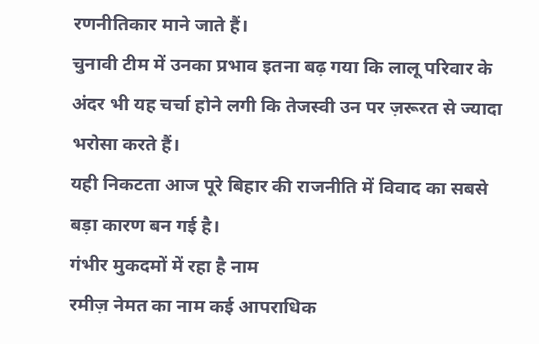रणनीतिकार माने जाते हैं।
चुनावी टीम में उनका प्रभाव इतना बढ़ गया कि लालू परिवार के अंदर भी यह चर्चा होने लगी कि तेजस्वी उन पर ज़रूरत से ज्यादा भरोसा करते हैं।
यही निकटता आज पूरे बिहार की राजनीति में विवाद का सबसे बड़ा कारण बन गई है।
गंभीर मुकदमों में रहा है नाम
रमीज़ नेमत का नाम कई आपराधिक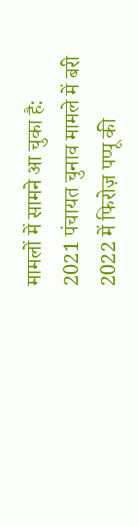मामलों में सामने आ चुका है:
2021 पंचायत चुनाव मामले में बरी
2022 में फिरोज़ पप्पू की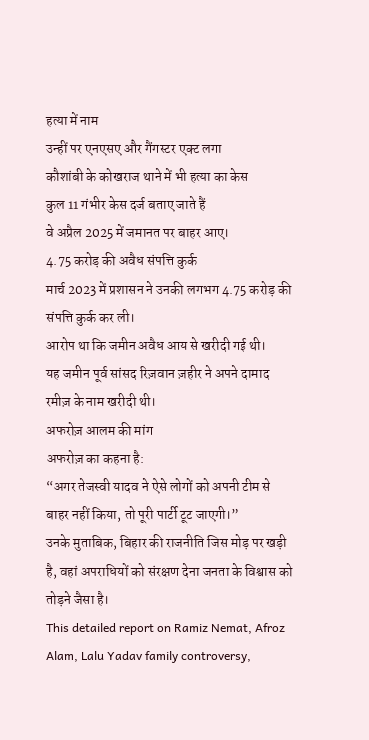हत्या में नाम
उन्हीं पर एनएसए और गैंगस्टर एक्ट लगा
कौशांबी के कोखराज थाने में भी हत्या का केस
कुल 11 गंभीर केस दर्ज बताए जाते हैं
वे अप्रैल 2025 में जमानत पर बाहर आए।
4.75 करोड़ की अवैध संपत्ति कुर्क
मार्च 2023 में प्रशासन ने उनकी लगभग 4.75 करोड़ की संपत्ति कुर्क कर ली।
आरोप था कि जमीन अवैध आय से खरीदी गई थी।
यह जमीन पूर्व सांसद रिज़वान ज़हीर ने अपने दामाद रमीज़ के नाम खरीदी थी।
अफरोज़ आलम की मांग
अफरोज़ का कहना है:
“अगर तेजस्वी यादव ने ऐसे लोगों को अपनी टीम से बाहर नहीं किया, तो पूरी पार्टी टूट जाएगी।”
उनके मुताबिक, बिहार की राजनीति जिस मोड़ पर खड़ी है, वहां अपराधियों को संरक्षण देना जनता के विश्वास को तोड़ने जैसा है।
This detailed report on Ramiz Nemat, Afroz Alam, Lalu Yadav family controversy,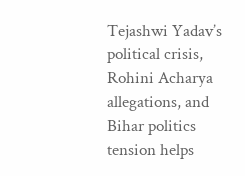Tejashwi Yadav’s political crisis, Rohini Acharya allegations, and Bihar politics tension helps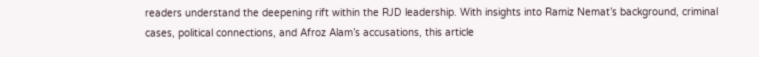readers understand the deepening rift within the RJD leadership. With insights into Ramiz Nemat’s background, criminal cases, political connections, and Afroz Alam’s accusations, this article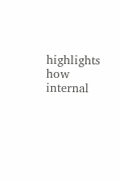highlights how internal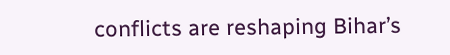conflicts are reshaping Bihar’s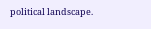political landscape.